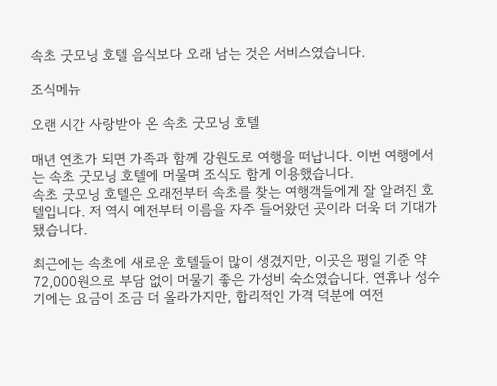속초 굿모닝 호텔 음식보다 오래 남는 것은 서비스였습니다.

조식메뉴

오랜 시간 사랑받아 온 속초 굿모닝 호텔

매년 연초가 되면 가족과 함께 강원도로 여행을 떠납니다. 이번 여행에서는 속초 굿모닝 호텔에 머물며 조식도 함게 이용했습니다.
속초 굿모닝 호텔은 오래전부터 속초를 찾는 여행객들에게 잘 알려진 호텔입니다. 저 역시 예전부터 이름을 자주 들어왔던 곳이라 더욱 더 기대가 됐습니다.

최근에는 속초에 새로운 호텔들이 많이 생겼지만, 이곳은 평일 기준 약 72,000원으로 부담 없이 머물기 좋은 가성비 숙소였습니다. 연휴나 성수기에는 요금이 조금 더 올라가지만, 합리적인 가격 덕분에 여전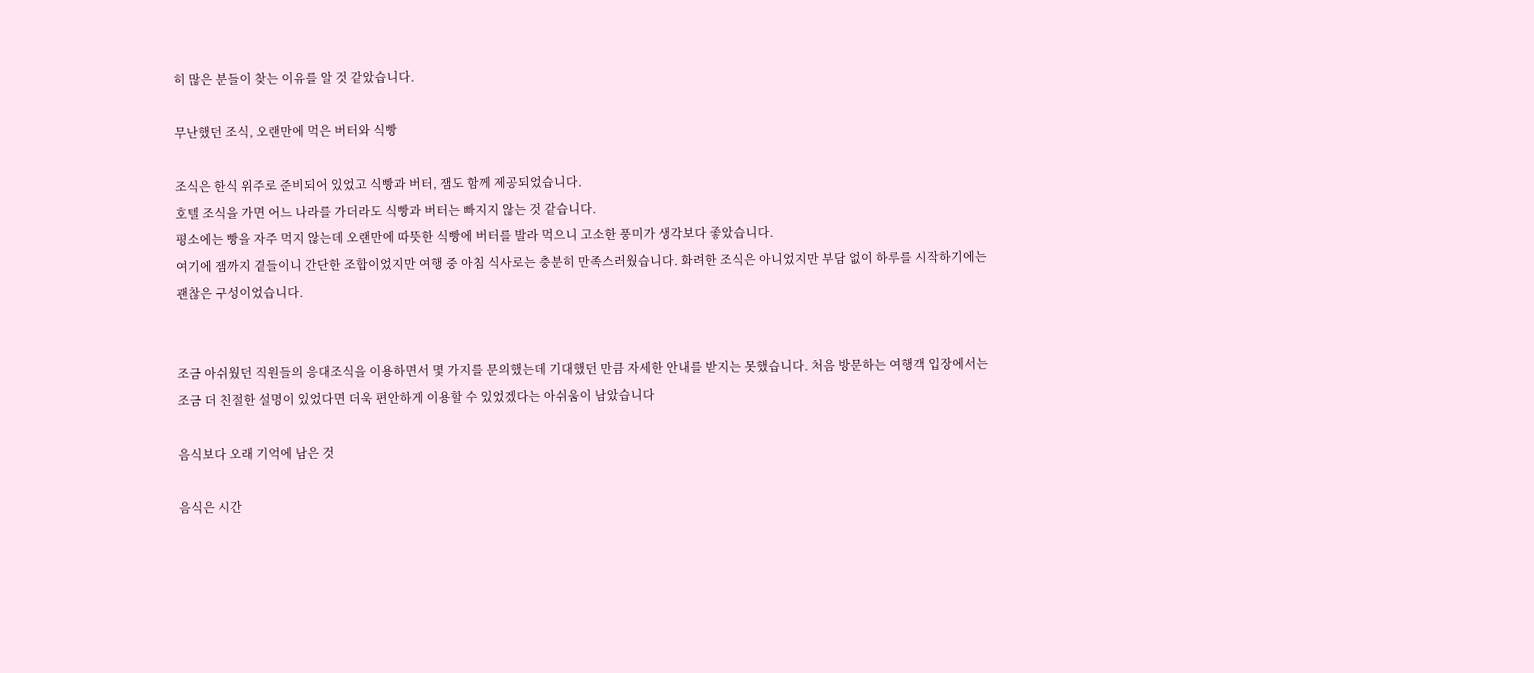히 많은 분들이 찾는 이유를 알 것 같았습니다.

무난했던 조식, 오랜만에 먹은 버터와 식빵

조식은 한식 위주로 준비되어 있었고 식빵과 버터, 잼도 함께 제공되었습니다.
호텔 조식을 가면 어느 나라를 가더라도 식빵과 버터는 빠지지 않는 것 같습니다.
평소에는 빵을 자주 먹지 않는데 오랜만에 따뜻한 식빵에 버터를 발라 먹으니 고소한 풍미가 생각보다 좋았습니다.
여기에 잼까지 곁들이니 간단한 조합이었지만 여행 중 아침 식사로는 충분히 만족스러웠습니다. 화려한 조식은 아니었지만 부담 없이 하루를 시작하기에는 괜찮은 구성이었습니다.


조금 아쉬웠던 직원들의 응대조식을 이용하면서 몇 가지를 문의했는데 기대했던 만큼 자세한 안내를 받지는 못했습니다. 처음 방문하는 여행객 입장에서는 조금 더 친절한 설명이 있었다면 더욱 편안하게 이용할 수 있었겠다는 아쉬움이 남았습니다

음식보다 오래 기억에 남은 것

음식은 시간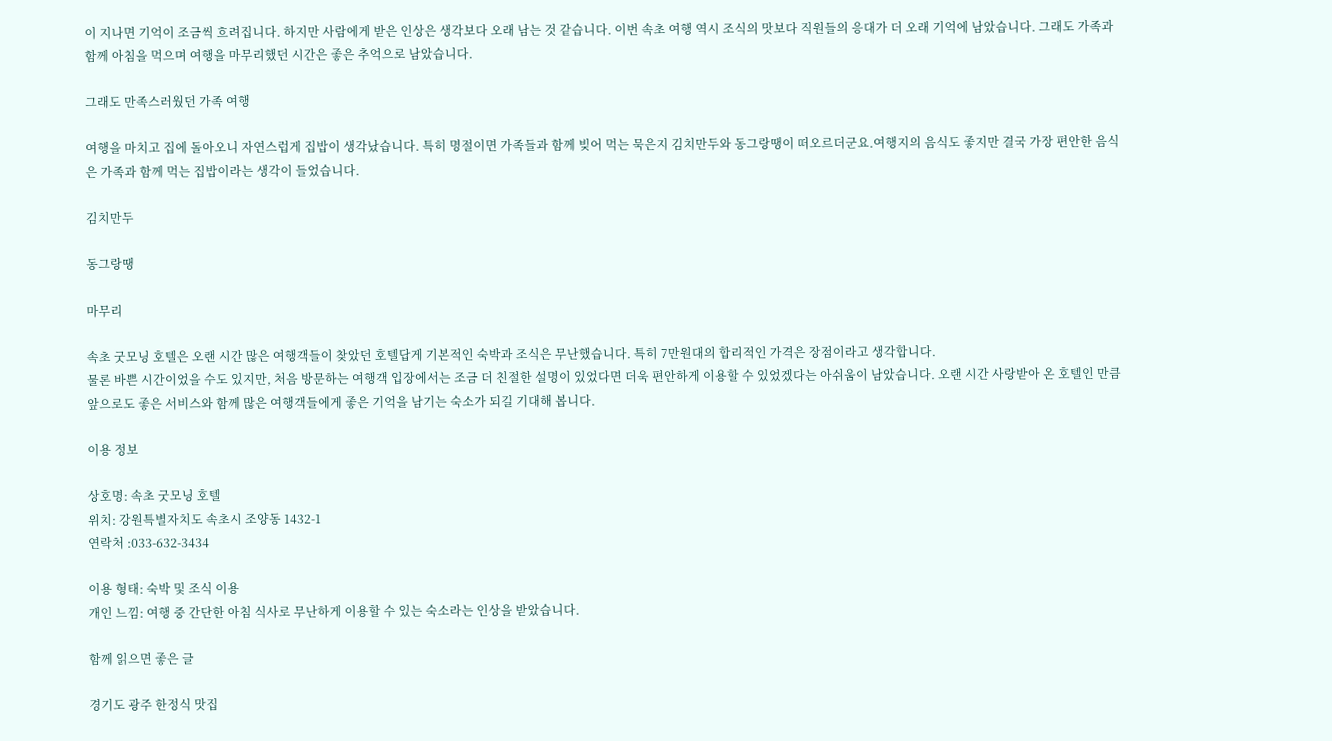이 지나면 기억이 조금씩 흐려집니다. 하지만 사람에게 받은 인상은 생각보다 오래 남는 것 같습니다. 이번 속초 여행 역시 조식의 맛보다 직원들의 응대가 더 오래 기억에 남았습니다. 그래도 가족과 함께 아침을 먹으며 여행을 마무리했던 시간은 좋은 추억으로 남았습니다.

그래도 만족스러웠던 가족 여행

여행을 마치고 집에 돌아오니 자연스럽게 집밥이 생각났습니다. 특히 명절이면 가족들과 함께 빚어 먹는 묵은지 김치만두와 동그랑땡이 떠오르더군요.여행지의 음식도 좋지만 결국 가장 편안한 음식은 가족과 함께 먹는 집밥이라는 생각이 들었습니다.

김치만두

동그랑땡

마무리

속초 굿모닝 호텔은 오랜 시간 많은 여행객들이 찾았던 호텔답게 기본적인 숙박과 조식은 무난했습니다. 특히 7만원대의 합리적인 가격은 장점이라고 생각합니다.
물론 바쁜 시간이었을 수도 있지만, 처음 방문하는 여행객 입장에서는 조금 더 친절한 설명이 있었다면 더욱 편안하게 이용할 수 있었겠다는 아쉬움이 남았습니다. 오랜 시간 사랑받아 온 호텔인 만큼 앞으로도 좋은 서비스와 함께 많은 여행객들에게 좋은 기억을 남기는 숙소가 되길 기대해 봅니다.

이용 정보

상호명: 속초 굿모닝 호텔
위치: 강원특별자치도 속초시 조양동 1432-1
연락처 :033-632-3434

이용 형태: 숙박 및 조식 이용
개인 느낌: 여행 중 간단한 아침 식사로 무난하게 이용할 수 있는 숙소라는 인상을 받았습니다.

함께 읽으면 좋은 글

경기도 광주 한정식 맛집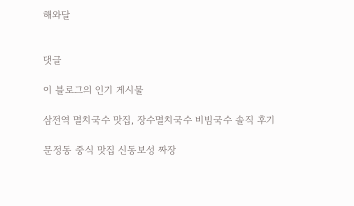해와달


댓글

이 블로그의 인기 게시물

삼전역 멸치국수 맛집, 장수멸치국수 비빔국수 솔직 후기

문정동 중식 맛집 신동보성 짜장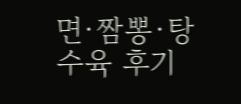면·짬뽕·탕수육 후기